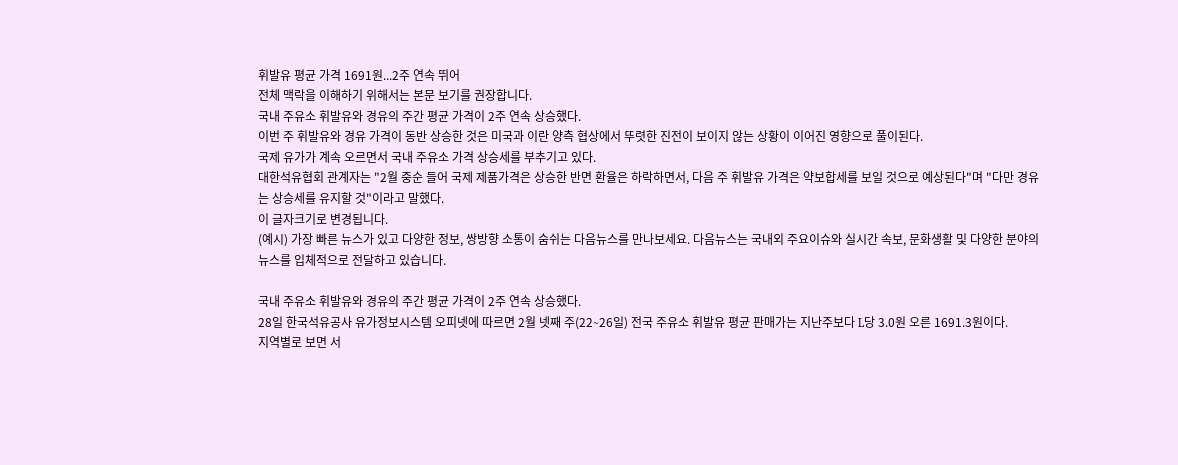휘발유 평균 가격 1691원...2주 연속 뛰어
전체 맥락을 이해하기 위해서는 본문 보기를 권장합니다.
국내 주유소 휘발유와 경유의 주간 평균 가격이 2주 연속 상승했다.
이번 주 휘발유와 경유 가격이 동반 상승한 것은 미국과 이란 양측 협상에서 뚜렷한 진전이 보이지 않는 상황이 이어진 영향으로 풀이된다.
국제 유가가 계속 오르면서 국내 주유소 가격 상승세를 부추기고 있다.
대한석유협회 관계자는 "2월 중순 들어 국제 제품가격은 상승한 반면 환율은 하락하면서, 다음 주 휘발유 가격은 약보합세를 보일 것으로 예상된다"며 "다만 경유는 상승세를 유지할 것"이라고 말했다.
이 글자크기로 변경됩니다.
(예시) 가장 빠른 뉴스가 있고 다양한 정보, 쌍방향 소통이 숨쉬는 다음뉴스를 만나보세요. 다음뉴스는 국내외 주요이슈와 실시간 속보, 문화생활 및 다양한 분야의 뉴스를 입체적으로 전달하고 있습니다.

국내 주유소 휘발유와 경유의 주간 평균 가격이 2주 연속 상승했다.
28일 한국석유공사 유가정보시스템 오피넷에 따르면 2월 넷째 주(22∼26일) 전국 주유소 휘발유 평균 판매가는 지난주보다 L당 3.0원 오른 1691.3원이다.
지역별로 보면 서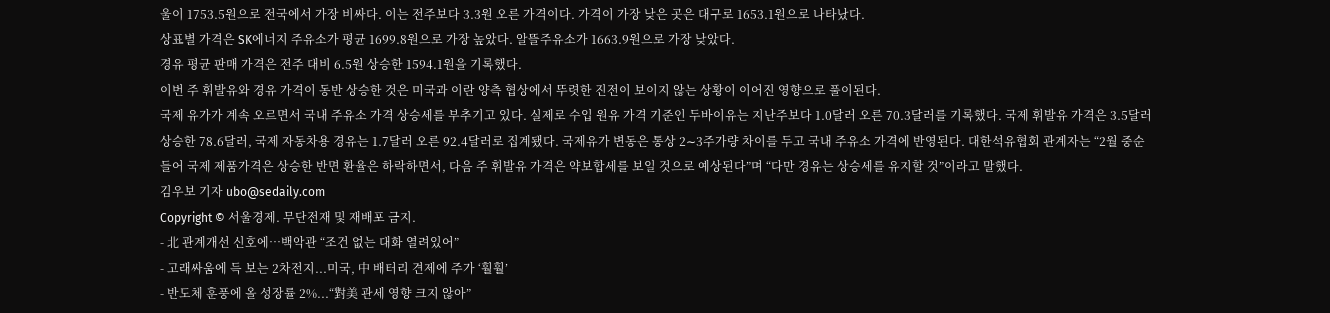울이 1753.5원으로 전국에서 가장 비싸다. 이는 전주보다 3.3원 오른 가격이다. 가격이 가장 낮은 곳은 대구로 1653.1원으로 나타났다.
상표별 가격은 SK에너지 주유소가 평균 1699.8원으로 가장 높았다. 알뜰주유소가 1663.9원으로 가장 낮았다.
경유 평균 판매 가격은 전주 대비 6.5원 상승한 1594.1원을 기록했다.
이번 주 휘발유와 경유 가격이 동반 상승한 것은 미국과 이란 양측 협상에서 뚜렷한 진전이 보이지 않는 상황이 이어진 영향으로 풀이된다.
국제 유가가 계속 오르면서 국내 주유소 가격 상승세를 부추기고 있다. 실제로 수입 원유 가격 기준인 두바이유는 지난주보다 1.0달러 오른 70.3달러를 기록했다. 국제 휘발유 가격은 3.5달러 상승한 78.6달러, 국제 자동차용 경유는 1.7달러 오른 92.4달러로 집계됐다. 국제유가 변동은 통상 2∼3주가량 차이를 두고 국내 주유소 가격에 반영된다. 대한석유협회 관계자는 “2월 중순 들어 국제 제품가격은 상승한 반면 환율은 하락하면서, 다음 주 휘발유 가격은 약보합세를 보일 것으로 예상된다”며 “다만 경유는 상승세를 유지할 것”이라고 말했다.
김우보 기자 ubo@sedaily.com
Copyright © 서울경제. 무단전재 및 재배포 금지.
- 北 관계개선 신호에…백악관 “조건 없는 대화 열려있어”
- 고래싸움에 득 보는 2차전지...미국, 中 배터리 견제에 주가 ‘훨훨’
- 반도체 훈풍에 올 성장률 2%...“對美 관세 영향 크지 않아”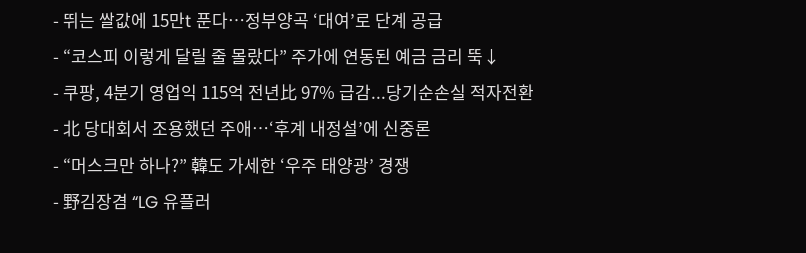- 뛰는 쌀값에 15만t 푼다…정부양곡 ‘대여’로 단계 공급
- “코스피 이렇게 달릴 줄 몰랐다” 주가에 연동된 예금 금리 뚝↓
- 쿠팡, 4분기 영업익 115억 전년比 97% 급감...당기순손실 적자전환
- 北 당대회서 조용했던 주애…‘후계 내정설’에 신중론
- “머스크만 하나?” 韓도 가세한 ‘우주 태양광’ 경쟁
- 野김장겸 “LG 유플러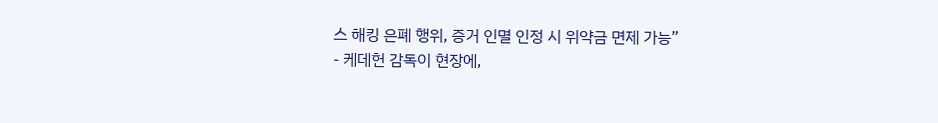스 해킹 은폐 행위, 증거 인멸 인정 시 위약금 면제 가능”
- 케데헌 감독이 현장에,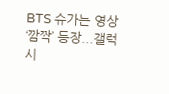BTS 슈가는 영상 ‘깜짝’ 등장...갤럭시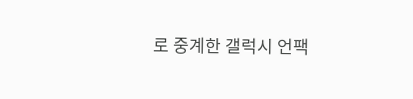로 중계한 갤럭시 언팩